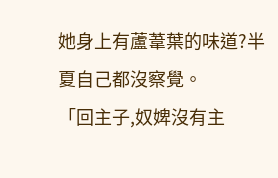她身上有蘆葦葉的味道?半夏自己都沒察覺。
「回主子,奴婢沒有主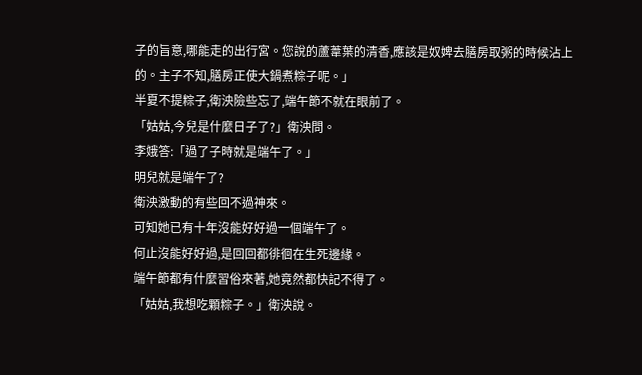子的旨意,哪能走的出行宮。您說的蘆葦葉的清香,應該是奴婢去膳房取粥的時候沾上的。主子不知,膳房正使大鍋煮粽子呢。」
半夏不提粽子,衛泱險些忘了,端午節不就在眼前了。
「姑姑,今兒是什麼日子了?」衛泱問。
李娥答:「過了子時就是端午了。」
明兒就是端午了?
衛泱激動的有些回不過神來。
可知她已有十年沒能好好過一個端午了。
何止沒能好好過,是回回都徘徊在生死邊緣。
端午節都有什麼習俗來著,她竟然都快記不得了。
「姑姑,我想吃顆粽子。」衛泱說。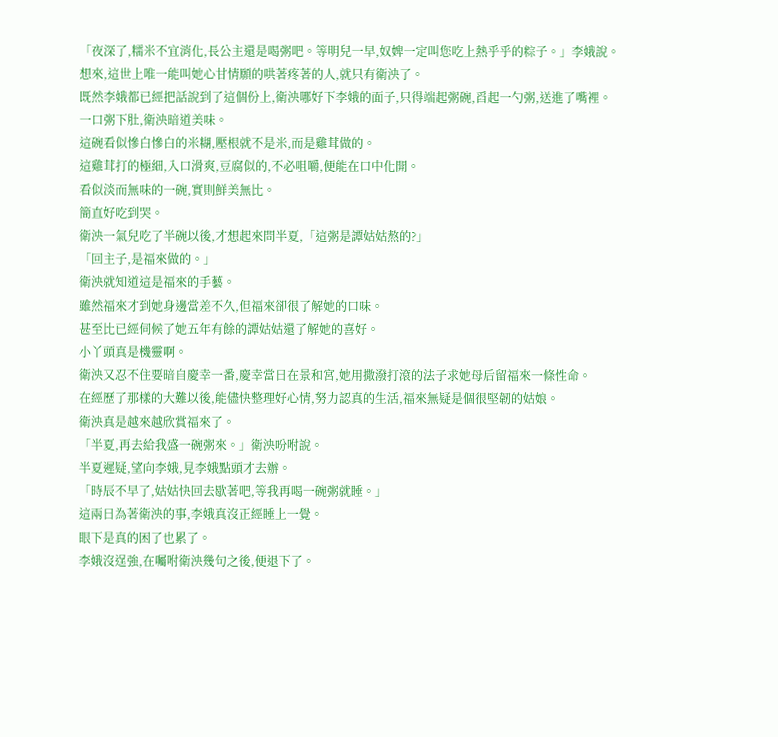「夜深了,糯米不宜消化,長公主還是喝粥吧。等明兒一早,奴婢一定叫您吃上熱乎乎的粽子。」李娥說。
想來,這世上唯一能叫她心甘情願的哄著疼著的人,就只有衛泱了。
既然李娥都已經把話說到了這個份上,衛泱哪好下李娥的面子,只得端起粥碗,舀起一勺粥,送進了嘴裡。
一口粥下肚,衛泱暗道美味。
這碗看似慘白慘白的米糊,壓根就不是米,而是雞茸做的。
這雞茸打的極細,入口滑爽,豆腐似的,不必咀嚼,便能在口中化開。
看似淡而無味的一碗,實則鮮美無比。
簡直好吃到哭。
衛泱一氣兒吃了半碗以後,才想起來問半夏,「這粥是譚姑姑熬的?」
「回主子,是福來做的。」
衛泱就知道這是福來的手藝。
雖然福來才到她身邊當差不久,但福來卻很了解她的口味。
甚至比已經伺候了她五年有餘的譚姑姑還了解她的喜好。
小丫頭真是機靈啊。
衛泱又忍不住要暗自慶幸一番,慶幸當日在景和宮,她用撒潑打滾的法子求她母后留福來一條性命。
在經歷了那樣的大難以後,能儘快整理好心情,努力認真的生活,福來無疑是個很堅韌的姑娘。
衛泱真是越來越欣賞福來了。
「半夏,再去給我盛一碗粥來。」衛泱吩咐說。
半夏遲疑,望向李娥,見李娥點頭才去辦。
「時辰不早了,姑姑快回去歇著吧,等我再喝一碗粥就睡。」
這兩日為著衛泱的事,李娥真沒正經睡上一覺。
眼下是真的困了也累了。
李娥沒逞強,在囑咐衛泱幾句之後,便退下了。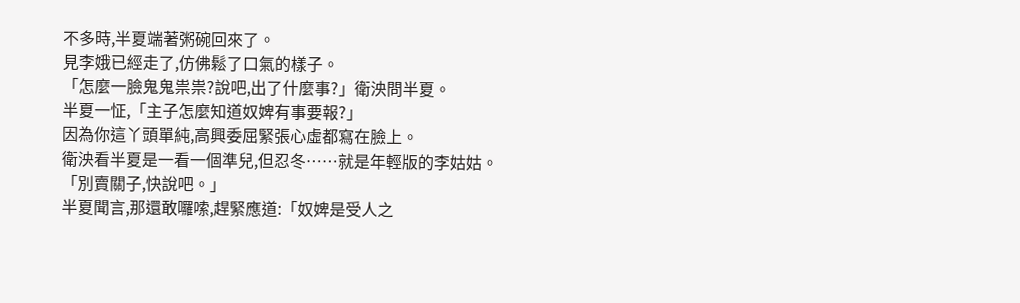不多時,半夏端著粥碗回來了。
見李娥已經走了,仿佛鬆了口氣的樣子。
「怎麼一臉鬼鬼祟祟?說吧,出了什麼事?」衛泱問半夏。
半夏一怔,「主子怎麼知道奴婢有事要報?」
因為你這丫頭單純,高興委屈緊張心虛都寫在臉上。
衛泱看半夏是一看一個準兒,但忍冬……就是年輕版的李姑姑。
「別賣關子,快說吧。」
半夏聞言,那還敢囉嗦,趕緊應道:「奴婢是受人之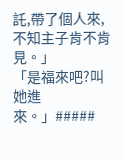託,帶了個人來,不知主子肯不肯見。」
「是福來吧?叫她進來。」#####